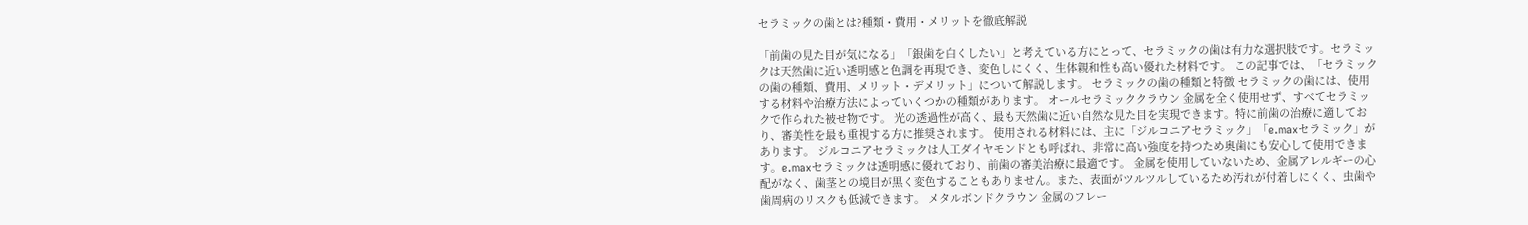セラミックの歯とは?種類・費用・メリットを徹底解説

「前歯の見た目が気になる」「銀歯を白くしたい」と考えている方にとって、セラミックの歯は有力な選択肢です。セラミックは天然歯に近い透明感と色調を再現でき、変色しにくく、生体親和性も高い優れた材料です。 この記事では、「セラミックの歯の種類、費用、メリット・デメリット」について解説します。 セラミックの歯の種類と特徴 セラミックの歯には、使用する材料や治療方法によっていくつかの種類があります。 オールセラミッククラウン 金属を全く使用せず、すべてセラミックで作られた被せ物です。 光の透過性が高く、最も天然歯に近い自然な見た目を実現できます。特に前歯の治療に適しており、審美性を最も重視する方に推奨されます。 使用される材料には、主に「ジルコニアセラミック」「e.maxセラミック」があります。 ジルコニアセラミックは人工ダイヤモンドとも呼ばれ、非常に高い強度を持つため奥歯にも安心して使用できます。e.maxセラミックは透明感に優れており、前歯の審美治療に最適です。 金属を使用していないため、金属アレルギーの心配がなく、歯茎との境目が黒く変色することもありません。また、表面がツルツルしているため汚れが付着しにくく、虫歯や歯周病のリスクも低減できます。 メタルボンドクラウン 金属のフレー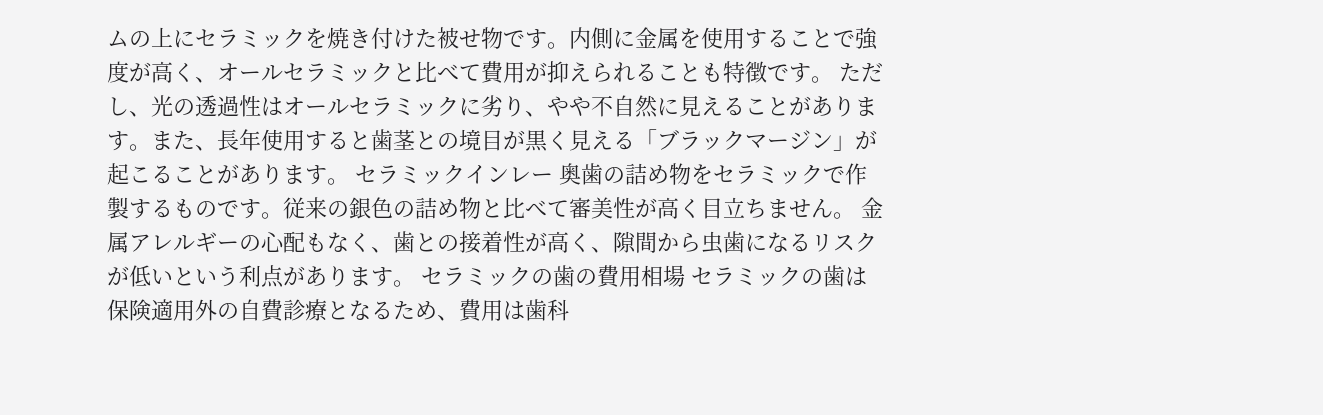ムの上にセラミックを焼き付けた被せ物です。内側に金属を使用することで強度が高く、オールセラミックと比べて費用が抑えられることも特徴です。 ただし、光の透過性はオールセラミックに劣り、やや不自然に見えることがあります。また、長年使用すると歯茎との境目が黒く見える「ブラックマージン」が起こることがあります。 セラミックインレー 奥歯の詰め物をセラミックで作製するものです。従来の銀色の詰め物と比べて審美性が高く目立ちません。 金属アレルギーの心配もなく、歯との接着性が高く、隙間から虫歯になるリスクが低いという利点があります。 セラミックの歯の費用相場 セラミックの歯は保険適用外の自費診療となるため、費用は歯科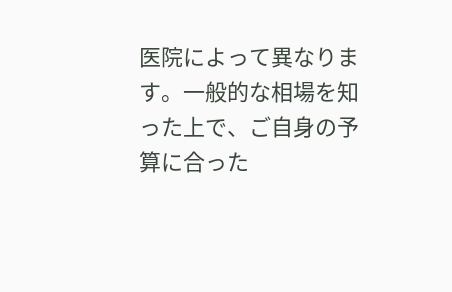医院によって異なります。一般的な相場を知った上で、ご自身の予算に合った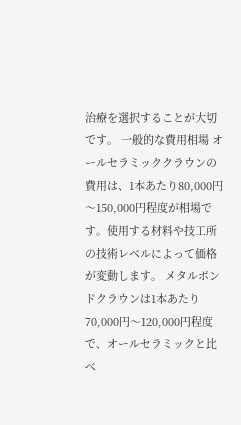治療を選択することが大切です。 一般的な費用相場 オールセラミッククラウンの費用は、1本あたり80,000円〜150,000円程度が相場です。使用する材料や技工所の技術レベルによって価格が変動します。 メタルボンドクラウンは1本あたり70,000円〜120,000円程度で、オールセラミックと比べ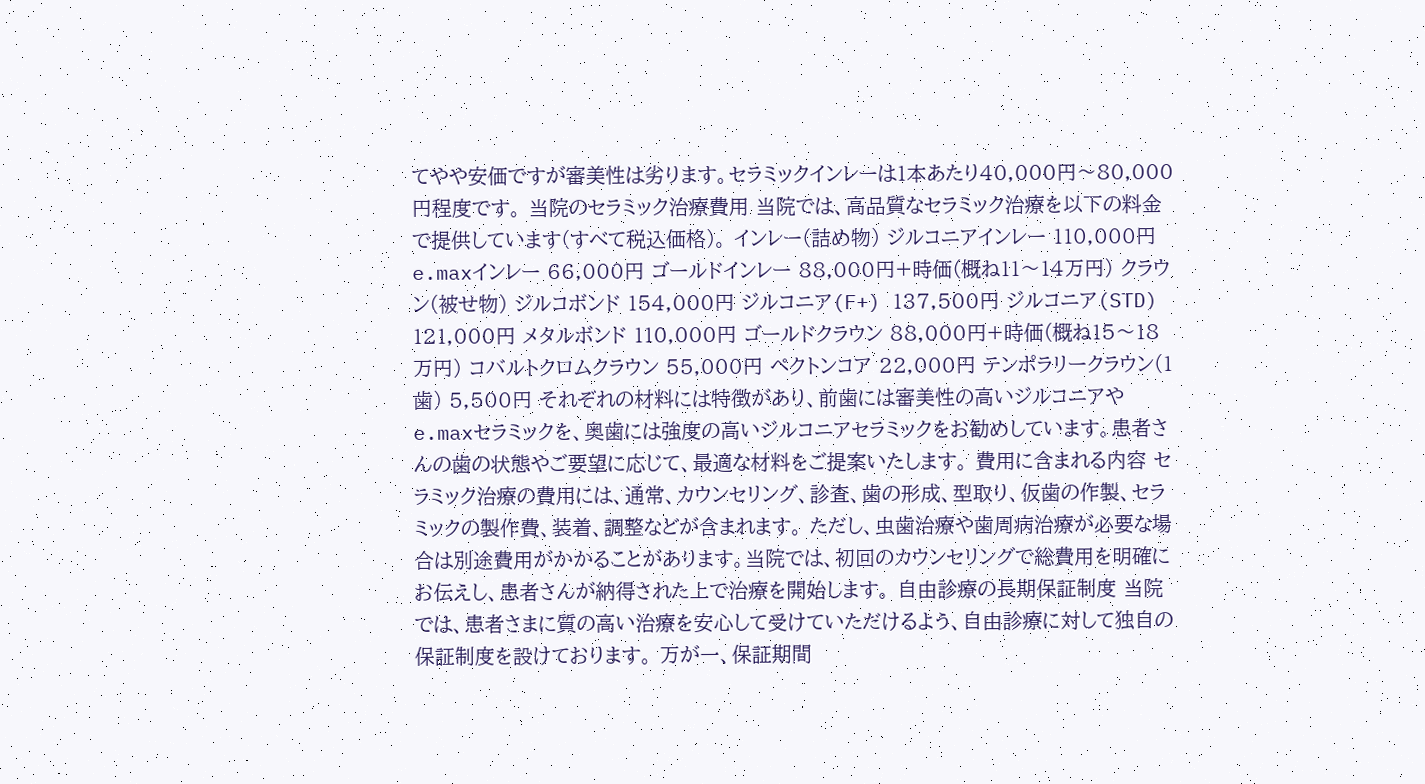てやや安価ですが審美性は劣ります。セラミックインレーは1本あたり40,000円〜80,000円程度です。 当院のセラミック治療費用 当院では、高品質なセラミック治療を以下の料金で提供しています(すべて税込価格)。 インレー(詰め物) ジルコニアインレー 110,000円 e.maxインレー 66,000円 ゴールドインレー 88,000円+時価(概ね11〜14万円) クラウン(被せ物) ジルコボンド 154,000円 ジルコニア(F+) 137,500円 ジルコニア(STD) 121,000円 メタルボンド 110,000円 ゴールドクラウン 88,000円+時価(概ね15〜18万円) コバルトクロムクラウン 55,000円 ペクトンコア 22,000円 テンポラリークラウン(1歯) 5,500円 それぞれの材料には特徴があり、前歯には審美性の高いジルコニアやe.maxセラミックを、奥歯には強度の高いジルコニアセラミックをお勧めしています。患者さんの歯の状態やご要望に応じて、最適な材料をご提案いたします。 費用に含まれる内容 セラミック治療の費用には、通常、カウンセリング、診査、歯の形成、型取り、仮歯の作製、セラミックの製作費、装着、調整などが含まれます。 ただし、虫歯治療や歯周病治療が必要な場合は別途費用がかかることがあります。当院では、初回のカウンセリングで総費用を明確にお伝えし、患者さんが納得された上で治療を開始します。 自由診療の長期保証制度 当院では、患者さまに質の高い治療を安心して受けていただけるよう、自由診療に対して独自の保証制度を設けております。 万が一、保証期間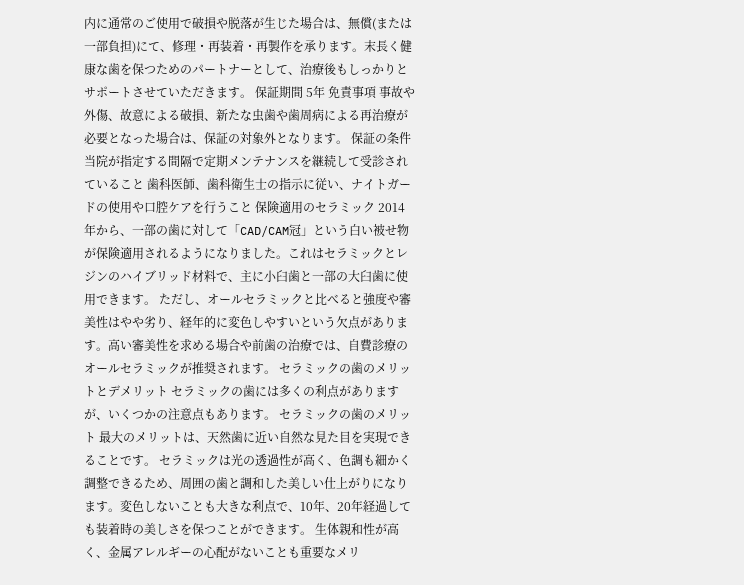内に通常のご使用で破損や脱落が生じた場合は、無償(または一部負担)にて、修理・再装着・再製作を承ります。末長く健康な歯を保つためのパートナーとして、治療後もしっかりとサポートさせていただきます。 保証期間 5年 免責事項 事故や外傷、故意による破損、新たな虫歯や歯周病による再治療が必要となった場合は、保証の対象外となります。 保証の条件 当院が指定する間隔で定期メンテナンスを継続して受診されていること 歯科医師、歯科衛生士の指示に従い、ナイトガードの使用や口腔ケアを行うこと 保険適用のセラミック 2014年から、一部の歯に対して「CAD/CAM冠」という白い被せ物が保険適用されるようになりました。これはセラミックとレジンのハイブリッド材料で、主に小臼歯と一部の大臼歯に使用できます。 ただし、オールセラミックと比べると強度や審美性はやや劣り、経年的に変色しやすいという欠点があります。高い審美性を求める場合や前歯の治療では、自費診療のオールセラミックが推奨されます。 セラミックの歯のメリットとデメリット セラミックの歯には多くの利点がありますが、いくつかの注意点もあります。 セラミックの歯のメリット 最大のメリットは、天然歯に近い自然な見た目を実現できることです。 セラミックは光の透過性が高く、色調も細かく調整できるため、周囲の歯と調和した美しい仕上がりになります。変色しないことも大きな利点で、10年、20年経過しても装着時の美しさを保つことができます。 生体親和性が高く、金属アレルギーの心配がないことも重要なメリ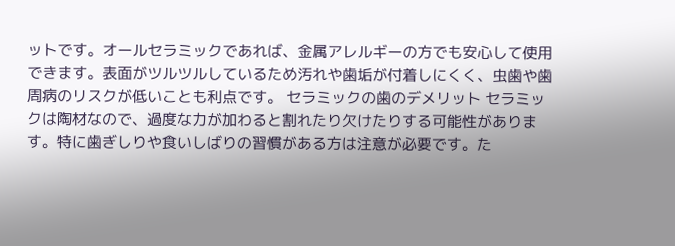ットです。オールセラミックであれば、金属アレルギーの方でも安心して使用できます。表面がツルツルしているため汚れや歯垢が付着しにくく、虫歯や歯周病のリスクが低いことも利点です。 セラミックの歯のデメリット セラミックは陶材なので、過度な力が加わると割れたり欠けたりする可能性があります。特に歯ぎしりや食いしばりの習慣がある方は注意が必要です。た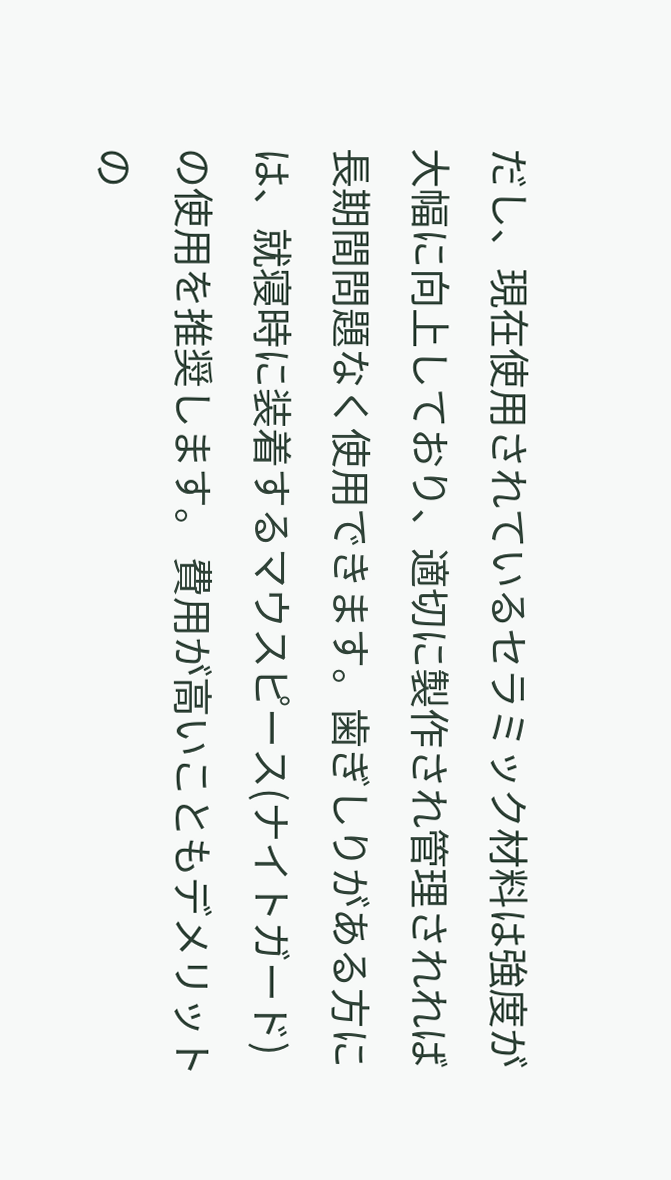だし、現在使用されているセラミック材料は強度が大幅に向上しており、適切に製作され管理されれば長期間問題なく使用できます。歯ぎしりがある方には、就寝時に装着するマウスピース(ナイトガード)の使用を推奨します。 費用が高いこともデメリットの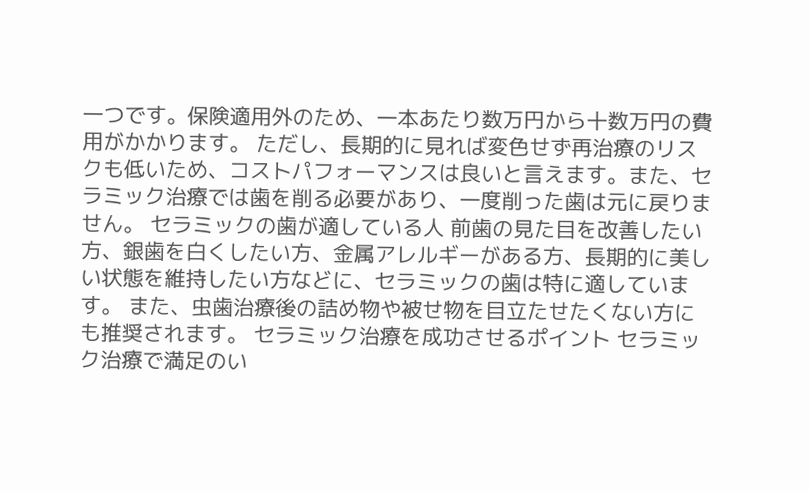一つです。保険適用外のため、一本あたり数万円から十数万円の費用がかかります。 ただし、長期的に見れば変色せず再治療のリスクも低いため、コストパフォーマンスは良いと言えます。また、セラミック治療では歯を削る必要があり、一度削った歯は元に戻りません。 セラミックの歯が適している人 前歯の見た目を改善したい方、銀歯を白くしたい方、金属アレルギーがある方、長期的に美しい状態を維持したい方などに、セラミックの歯は特に適しています。 また、虫歯治療後の詰め物や被せ物を目立たせたくない方にも推奨されます。 セラミック治療を成功させるポイント セラミック治療で満足のい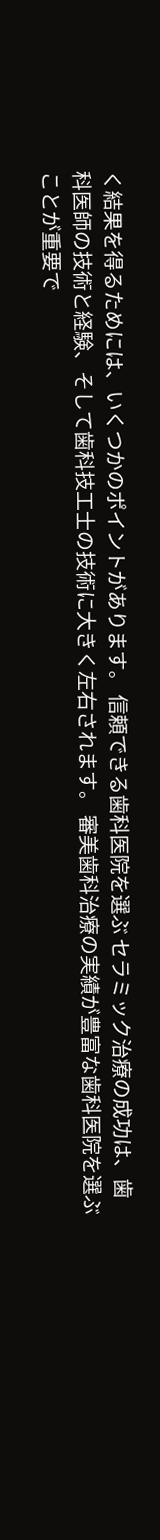く結果を得るためには、いくつかのポイントがあります。 信頼できる歯科医院を選ぶ セラミック治療の成功は、歯科医師の技術と経験、そして歯科技工士の技術に大きく左右されます。 審美歯科治療の実績が豊富な歯科医院を選ぶことが重要で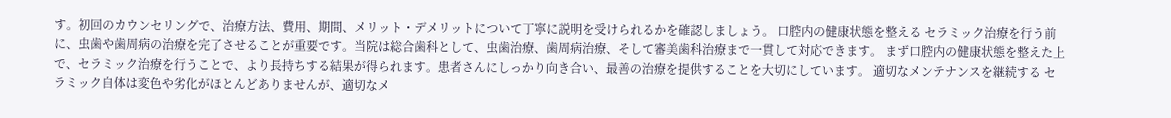す。初回のカウンセリングで、治療方法、費用、期間、メリット・デメリットについて丁寧に説明を受けられるかを確認しましょう。 口腔内の健康状態を整える セラミック治療を行う前に、虫歯や歯周病の治療を完了させることが重要です。当院は総合歯科として、虫歯治療、歯周病治療、そして審美歯科治療まで一貫して対応できます。 まず口腔内の健康状態を整えた上で、セラミック治療を行うことで、より長持ちする結果が得られます。患者さんにしっかり向き合い、最善の治療を提供することを大切にしています。 適切なメンテナンスを継続する セラミック自体は変色や劣化がほとんどありませんが、適切なメ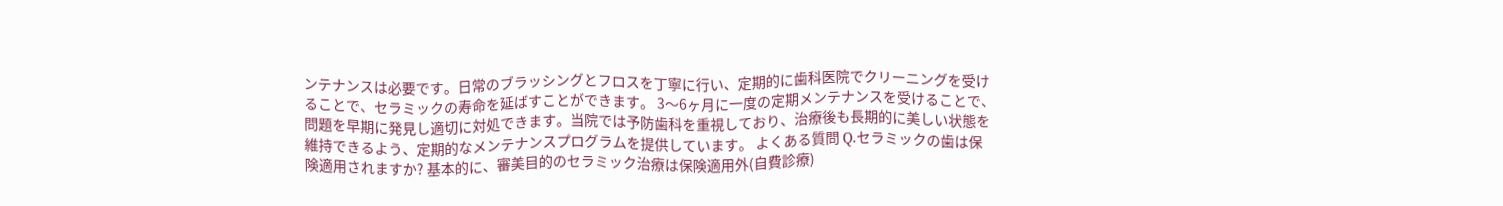ンテナンスは必要です。日常のブラッシングとフロスを丁寧に行い、定期的に歯科医院でクリーニングを受けることで、セラミックの寿命を延ばすことができます。 3〜6ヶ月に一度の定期メンテナンスを受けることで、問題を早期に発見し適切に対処できます。当院では予防歯科を重視しており、治療後も長期的に美しい状態を維持できるよう、定期的なメンテナンスプログラムを提供しています。 よくある質問 Q.セラミックの歯は保険適用されますか? 基本的に、審美目的のセラミック治療は保険適用外(自費診療)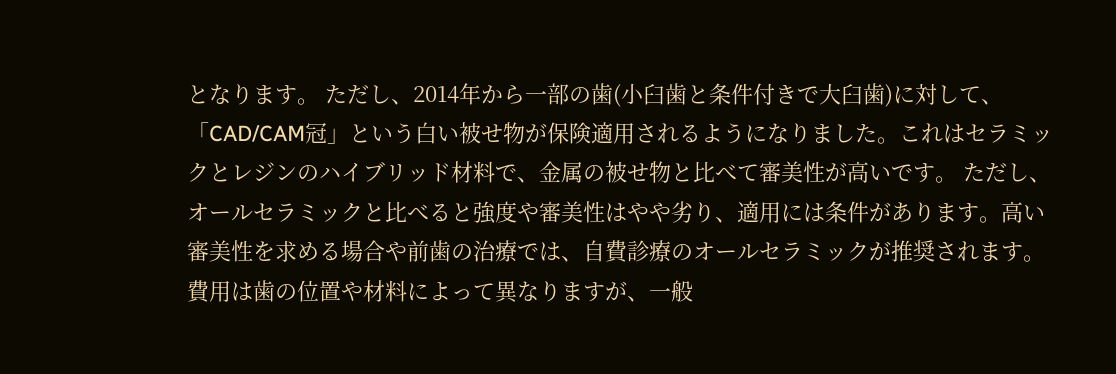となります。 ただし、2014年から一部の歯(小臼歯と条件付きで大臼歯)に対して、「CAD/CAM冠」という白い被せ物が保険適用されるようになりました。これはセラミックとレジンのハイブリッド材料で、金属の被せ物と比べて審美性が高いです。 ただし、オールセラミックと比べると強度や審美性はやや劣り、適用には条件があります。高い審美性を求める場合や前歯の治療では、自費診療のオールセラミックが推奨されます。 費用は歯の位置や材料によって異なりますが、一般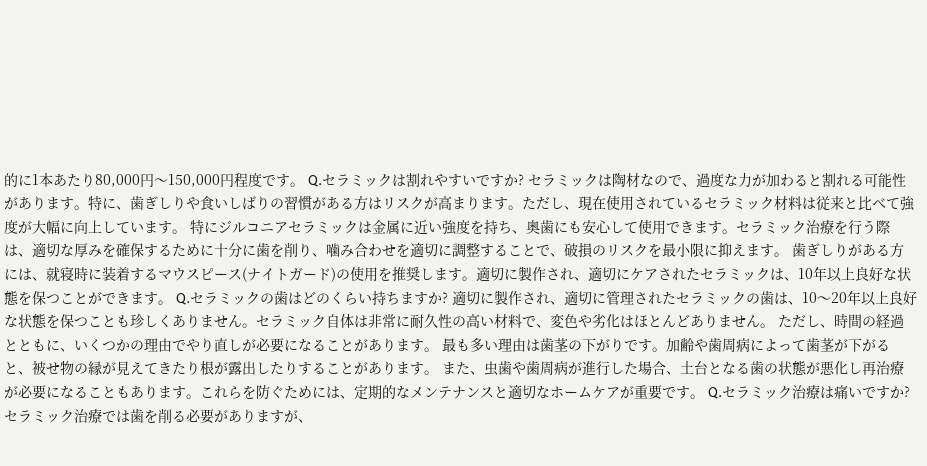的に1本あたり80,000円〜150,000円程度です。 Q.セラミックは割れやすいですか? セラミックは陶材なので、過度な力が加わると割れる可能性があります。特に、歯ぎしりや食いしばりの習慣がある方はリスクが高まります。ただし、現在使用されているセラミック材料は従来と比べて強度が大幅に向上しています。 特にジルコニアセラミックは金属に近い強度を持ち、奥歯にも安心して使用できます。セラミック治療を行う際は、適切な厚みを確保するために十分に歯を削り、噛み合わせを適切に調整することで、破損のリスクを最小限に抑えます。 歯ぎしりがある方には、就寝時に装着するマウスピース(ナイトガード)の使用を推奨します。適切に製作され、適切にケアされたセラミックは、10年以上良好な状態を保つことができます。 Q.セラミックの歯はどのくらい持ちますか? 適切に製作され、適切に管理されたセラミックの歯は、10〜20年以上良好な状態を保つことも珍しくありません。セラミック自体は非常に耐久性の高い材料で、変色や劣化はほとんどありません。 ただし、時間の経過とともに、いくつかの理由でやり直しが必要になることがあります。 最も多い理由は歯茎の下がりです。加齢や歯周病によって歯茎が下がると、被せ物の縁が見えてきたり根が露出したりすることがあります。 また、虫歯や歯周病が進行した場合、土台となる歯の状態が悪化し再治療が必要になることもあります。これらを防ぐためには、定期的なメンテナンスと適切なホームケアが重要です。 Q.セラミック治療は痛いですか? セラミック治療では歯を削る必要がありますが、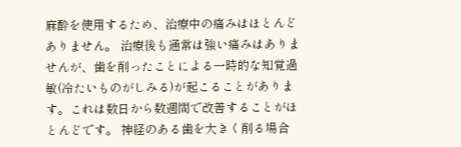麻酔を使用するため、治療中の痛みはほとんどありません。 治療後も通常は強い痛みはありませんが、歯を削ったことによる一時的な知覚過敏(冷たいものがしみる)が起こることがあります。これは数日から数週間で改善することがほとんどです。 神経のある歯を大きく削る場合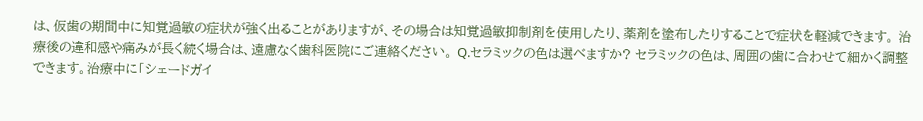は、仮歯の期間中に知覚過敏の症状が強く出ることがありますが、その場合は知覚過敏抑制剤を使用したり、薬剤を塗布したりすることで症状を軽減できます。 治療後の違和感や痛みが長く続く場合は、遠慮なく歯科医院にご連絡ください。 Q.セラミックの色は選べますか? セラミックの色は、周囲の歯に合わせて細かく調整できます。治療中に「シェードガイ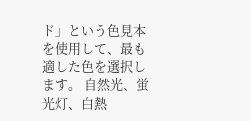ド」という色見本を使用して、最も適した色を選択します。 自然光、蛍光灯、白熱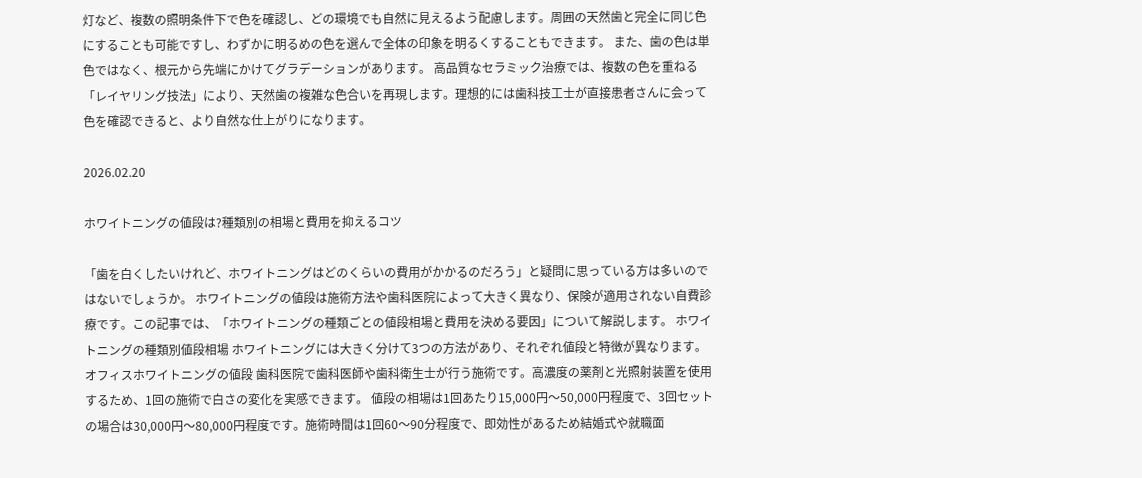灯など、複数の照明条件下で色を確認し、どの環境でも自然に見えるよう配慮します。周囲の天然歯と完全に同じ色にすることも可能ですし、わずかに明るめの色を選んで全体の印象を明るくすることもできます。 また、歯の色は単色ではなく、根元から先端にかけてグラデーションがあります。 高品質なセラミック治療では、複数の色を重ねる「レイヤリング技法」により、天然歯の複雑な色合いを再現します。理想的には歯科技工士が直接患者さんに会って色を確認できると、より自然な仕上がりになります。

2026.02.20

ホワイトニングの値段は?種類別の相場と費用を抑えるコツ

「歯を白くしたいけれど、ホワイトニングはどのくらいの費用がかかるのだろう」と疑問に思っている方は多いのではないでしょうか。 ホワイトニングの値段は施術方法や歯科医院によって大きく異なり、保険が適用されない自費診療です。この記事では、「ホワイトニングの種類ごとの値段相場と費用を決める要因」について解説します。 ホワイトニングの種類別値段相場 ホワイトニングには大きく分けて3つの方法があり、それぞれ値段と特徴が異なります。 オフィスホワイトニングの値段 歯科医院で歯科医師や歯科衛生士が行う施術です。高濃度の薬剤と光照射装置を使用するため、1回の施術で白さの変化を実感できます。 値段の相場は1回あたり15,000円〜50,000円程度で、3回セットの場合は30,000円〜80,000円程度です。施術時間は1回60〜90分程度で、即効性があるため結婚式や就職面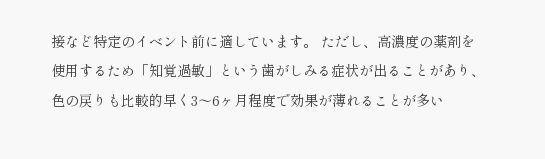接など特定のイベント前に適しています。 ただし、高濃度の薬剤を使用するため「知覚過敏」という歯がしみる症状が出ることがあり、色の戻りも比較的早く3〜6ヶ月程度で効果が薄れることが多い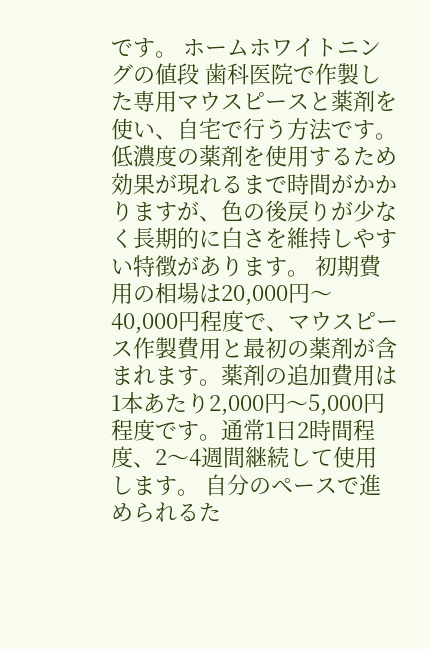です。 ホームホワイトニングの値段 歯科医院で作製した専用マウスピースと薬剤を使い、自宅で行う方法です。低濃度の薬剤を使用するため効果が現れるまで時間がかかりますが、色の後戻りが少なく長期的に白さを維持しやすい特徴があります。 初期費用の相場は20,000円〜40,000円程度で、マウスピース作製費用と最初の薬剤が含まれます。薬剤の追加費用は1本あたり2,000円〜5,000円程度です。通常1日2時間程度、2〜4週間継続して使用します。 自分のペースで進められるた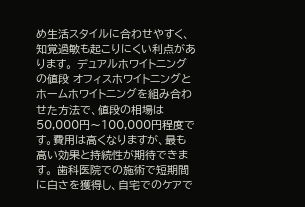め生活スタイルに合わせやすく、知覚過敏も起こりにくい利点があります。 デュアルホワイトニングの値段 オフィスホワイトニングとホームホワイトニングを組み合わせた方法で、値段の相場は50,000円〜100,000円程度です。費用は高くなりますが、最も高い効果と持続性が期待できます。 歯科医院での施術で短期間に白さを獲得し、自宅でのケアで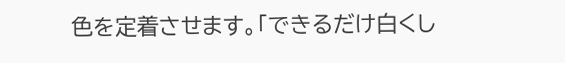色を定着させます。「できるだけ白くし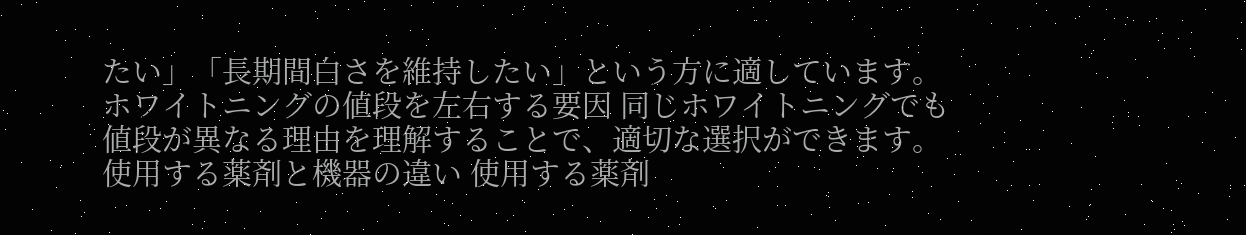たい」「長期間白さを維持したい」という方に適しています。 ホワイトニングの値段を左右する要因 同じホワイトニングでも値段が異なる理由を理解することで、適切な選択ができます。 使用する薬剤と機器の違い 使用する薬剤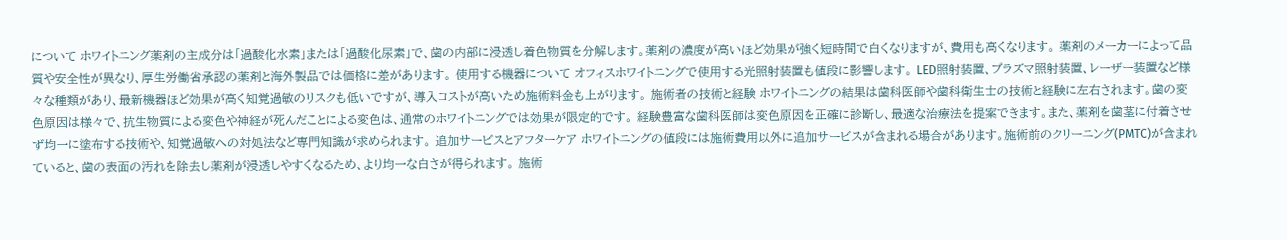について ホワイトニング薬剤の主成分は「過酸化水素」または「過酸化尿素」で、歯の内部に浸透し着色物質を分解します。薬剤の濃度が高いほど効果が強く短時間で白くなりますが、費用も高くなります。 薬剤のメーカーによって品質や安全性が異なり、厚生労働省承認の薬剤と海外製品では価格に差があります。 使用する機器について オフィスホワイトニングで使用する光照射装置も値段に影響します。 LED照射装置、プラズマ照射装置、レーザー装置など様々な種類があり、最新機器ほど効果が高く知覚過敏のリスクも低いですが、導入コストが高いため施術料金も上がります。 施術者の技術と経験 ホワイトニングの結果は歯科医師や歯科衛生士の技術と経験に左右されます。歯の変色原因は様々で、抗生物質による変色や神経が死んだことによる変色は、通常のホワイトニングでは効果が限定的です。 経験豊富な歯科医師は変色原因を正確に診断し、最適な治療法を提案できます。また、薬剤を歯茎に付着させず均一に塗布する技術や、知覚過敏への対処法など専門知識が求められます。 追加サービスとアフターケア ホワイトニングの値段には施術費用以外に追加サービスが含まれる場合があります。施術前のクリーニング(PMTC)が含まれていると、歯の表面の汚れを除去し薬剤が浸透しやすくなるため、より均一な白さが得られます。 施術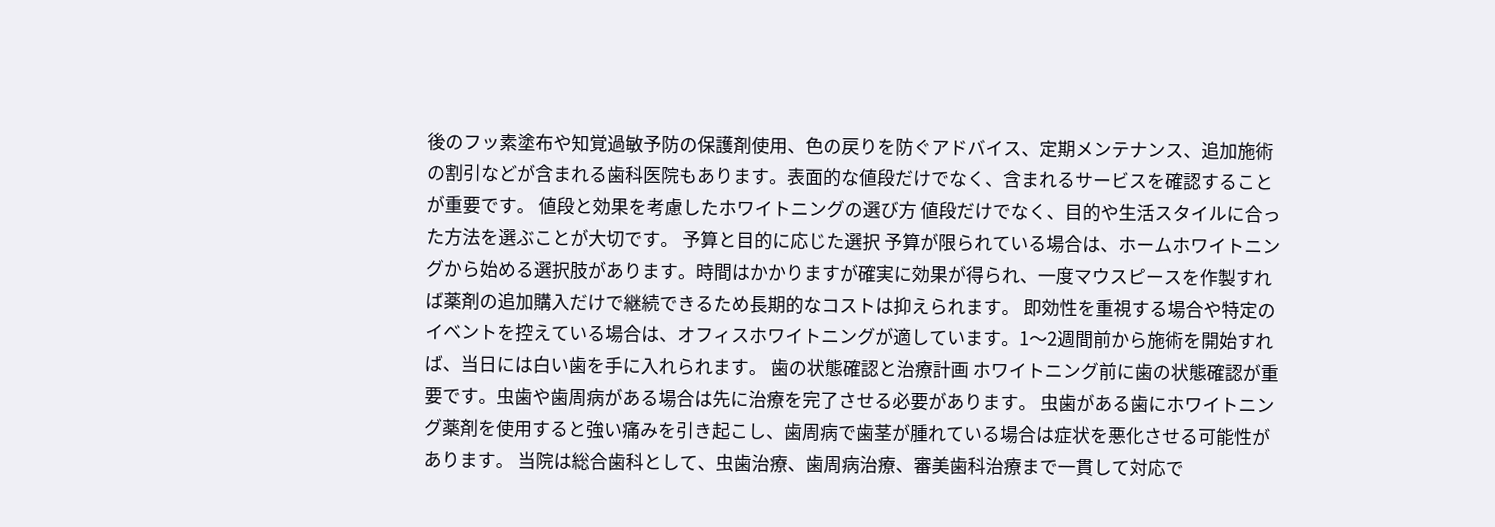後のフッ素塗布や知覚過敏予防の保護剤使用、色の戻りを防ぐアドバイス、定期メンテナンス、追加施術の割引などが含まれる歯科医院もあります。表面的な値段だけでなく、含まれるサービスを確認することが重要です。 値段と効果を考慮したホワイトニングの選び方 値段だけでなく、目的や生活スタイルに合った方法を選ぶことが大切です。 予算と目的に応じた選択 予算が限られている場合は、ホームホワイトニングから始める選択肢があります。時間はかかりますが確実に効果が得られ、一度マウスピースを作製すれば薬剤の追加購入だけで継続できるため長期的なコストは抑えられます。 即効性を重視する場合や特定のイベントを控えている場合は、オフィスホワイトニングが適しています。1〜2週間前から施術を開始すれば、当日には白い歯を手に入れられます。 歯の状態確認と治療計画 ホワイトニング前に歯の状態確認が重要です。虫歯や歯周病がある場合は先に治療を完了させる必要があります。 虫歯がある歯にホワイトニング薬剤を使用すると強い痛みを引き起こし、歯周病で歯茎が腫れている場合は症状を悪化させる可能性があります。 当院は総合歯科として、虫歯治療、歯周病治療、審美歯科治療まで一貫して対応で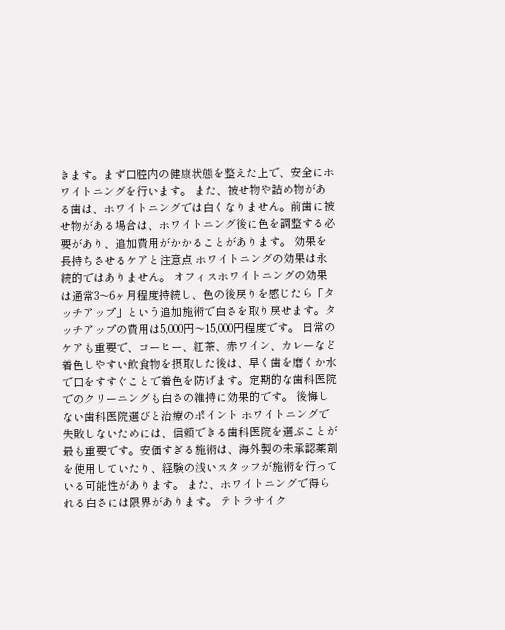きます。まず口腔内の健康状態を整えた上で、安全にホワイトニングを行います。 また、被せ物や詰め物がある歯は、ホワイトニングでは白くなりません。前歯に被せ物がある場合は、ホワイトニング後に色を調整する必要があり、追加費用がかかることがあります。 効果を長持ちさせるケアと注意点 ホワイトニングの効果は永続的ではありません。 オフィスホワイトニングの効果は通常3〜6ヶ月程度持続し、色の後戻りを感じたら「タッチアップ」という追加施術で白さを取り戻せます。タッチアップの費用は5,000円〜15,000円程度です。 日常のケアも重要で、コーヒー、紅茶、赤ワイン、カレーなど着色しやすい飲食物を摂取した後は、早く歯を磨くか水で口をすすぐことで着色を防げます。定期的な歯科医院でのクリーニングも白さの維持に効果的です。 後悔しない歯科医院選びと治療のポイント ホワイトニングで失敗しないためには、信頼できる歯科医院を選ぶことが最も重要です。安価すぎる施術は、海外製の未承認薬剤を使用していたり、経験の浅いスタッフが施術を行っている可能性があります。 また、ホワイトニングで得られる白さには限界があります。 テトラサイク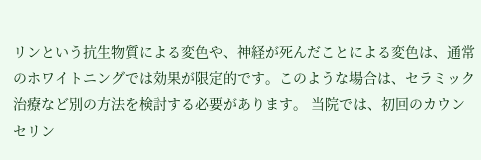リンという抗生物質による変色や、神経が死んだことによる変色は、通常のホワイトニングでは効果が限定的です。このような場合は、セラミック治療など別の方法を検討する必要があります。 当院では、初回のカウンセリン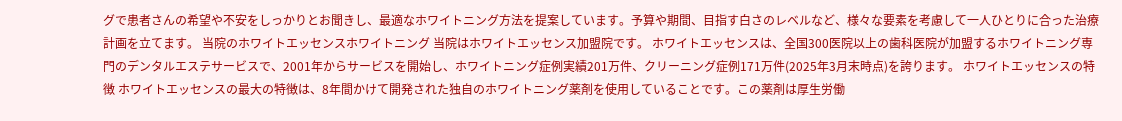グで患者さんの希望や不安をしっかりとお聞きし、最適なホワイトニング方法を提案しています。予算や期間、目指す白さのレベルなど、様々な要素を考慮して一人ひとりに合った治療計画を立てます。 当院のホワイトエッセンスホワイトニング 当院はホワイトエッセンス加盟院です。 ホワイトエッセンスは、全国300医院以上の歯科医院が加盟するホワイトニング専門のデンタルエステサービスで、2001年からサービスを開始し、ホワイトニング症例実績201万件、クリーニング症例171万件(2025年3月末時点)を誇ります。 ホワイトエッセンスの特徴 ホワイトエッセンスの最大の特徴は、8年間かけて開発された独自のホワイトニング薬剤を使用していることです。この薬剤は厚生労働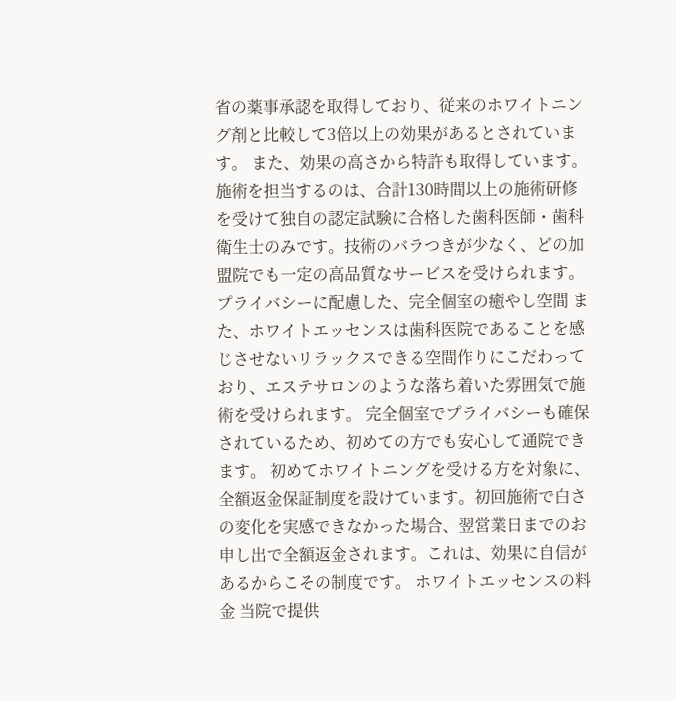省の薬事承認を取得しており、従来のホワイトニング剤と比較して3倍以上の効果があるとされています。 また、効果の高さから特許も取得しています。 施術を担当するのは、合計130時間以上の施術研修を受けて独自の認定試験に合格した歯科医師・歯科衛生士のみです。技術のバラつきが少なく、どの加盟院でも一定の高品質なサービスを受けられます。 プライバシーに配慮した、完全個室の癒やし空間 また、ホワイトエッセンスは歯科医院であることを感じさせないリラックスできる空間作りにこだわっており、エステサロンのような落ち着いた雰囲気で施術を受けられます。 完全個室でプライバシーも確保されているため、初めての方でも安心して通院できます。 初めてホワイトニングを受ける方を対象に、全額返金保証制度を設けています。初回施術で白さの変化を実感できなかった場合、翌営業日までのお申し出で全額返金されます。これは、効果に自信があるからこその制度です。 ホワイトエッセンスの料金 当院で提供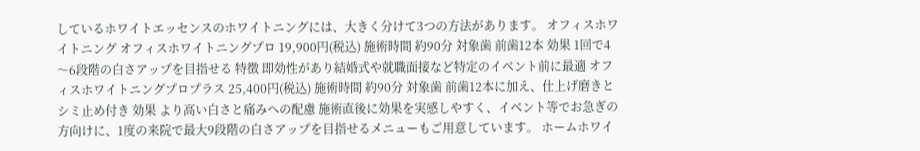しているホワイトエッセンスのホワイトニングには、大きく分けて3つの方法があります。 オフィスホワイトニング オフィスホワイトニングプロ 19,900円(税込) 施術時間 約90分 対象歯 前歯12本 効果 1回で4〜6段階の白さアップを目指せる 特徴 即効性があり結婚式や就職面接など特定のイベント前に最適 オフィスホワイトニングプロプラス 25,400円(税込) 施術時間 約90分 対象歯 前歯12本に加え、仕上げ磨きとシミ止め付き 効果 より高い白さと痛みへの配慮 施術直後に効果を実感しやすく、イベント等でお急ぎの方向けに、1度の来院で最大9段階の白さアップを目指せるメニューもご用意しています。 ホームホワイ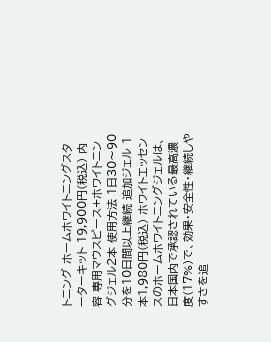トニング ホームホワイトニングスターターキット 19,900円(税込) 内容 専用マウスピース+ホワイトニングジェル2本 使用方法 1日30〜90分を10日間以上継続 追加ジェル 1本1,980円(税込) ホワイトエッセンスのホームホワイトニングジェルは、日本国内で承認されている最高濃度(17%)で、効果・安全性・継続しやすさを追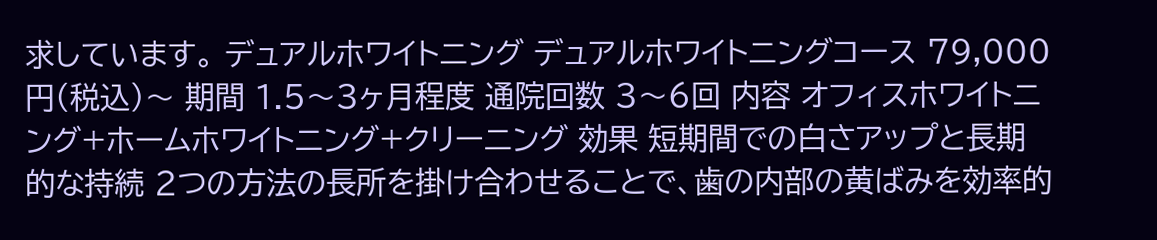求しています。 デュアルホワイトニング デュアルホワイトニングコース 79,000円(税込)〜 期間 1.5〜3ヶ月程度 通院回数 3〜6回 内容 オフィスホワイトニング+ホームホワイトニング+クリーニング 効果 短期間での白さアップと長期的な持続 2つの方法の長所を掛け合わせることで、歯の内部の黄ばみを効率的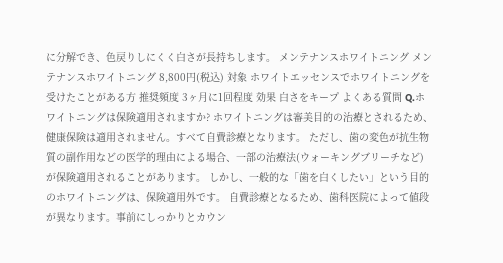に分解でき、色戻りしにくく白さが長持ちします。 メンテナンスホワイトニング メンテナンスホワイトニング 8,800円(税込) 対象 ホワイトエッセンスでホワイトニングを受けたことがある方 推奨頻度 3ヶ月に1回程度 効果 白さをキープ よくある質問 Q.ホワイトニングは保険適用されますか? ホワイトニングは審美目的の治療とされるため、健康保険は適用されません。すべて自費診療となります。 ただし、歯の変色が抗生物質の副作用などの医学的理由による場合、一部の治療法(ウォーキングブリーチなど)が保険適用されることがあります。 しかし、一般的な「歯を白くしたい」という目的のホワイトニングは、保険適用外です。 自費診療となるため、歯科医院によって値段が異なります。事前にしっかりとカウン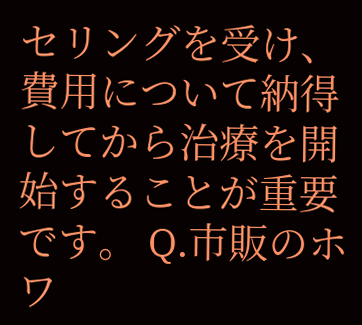セリングを受け、費用について納得してから治療を開始することが重要です。 Q.市販のホワ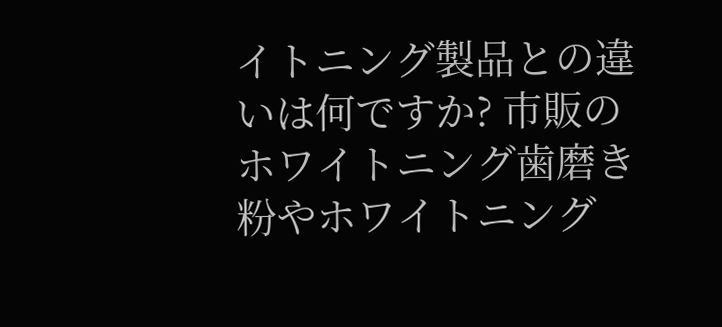イトニング製品との違いは何ですか? 市販のホワイトニング歯磨き粉やホワイトニング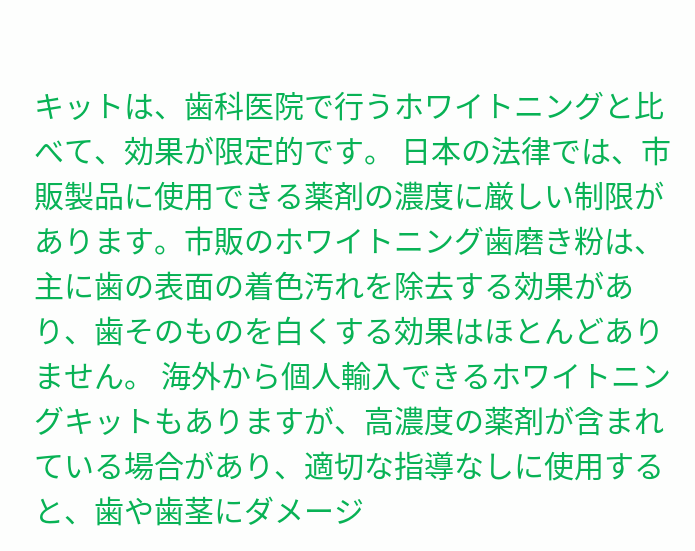キットは、歯科医院で行うホワイトニングと比べて、効果が限定的です。 日本の法律では、市販製品に使用できる薬剤の濃度に厳しい制限があります。市販のホワイトニング歯磨き粉は、主に歯の表面の着色汚れを除去する効果があり、歯そのものを白くする効果はほとんどありません。 海外から個人輸入できるホワイトニングキットもありますが、高濃度の薬剤が含まれている場合があり、適切な指導なしに使用すると、歯や歯茎にダメージ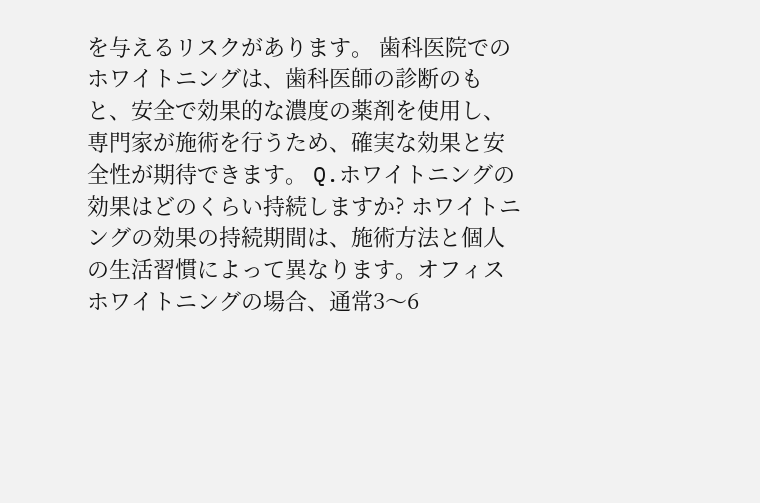を与えるリスクがあります。 歯科医院でのホワイトニングは、歯科医師の診断のもと、安全で効果的な濃度の薬剤を使用し、専門家が施術を行うため、確実な効果と安全性が期待できます。 Q.ホワイトニングの効果はどのくらい持続しますか? ホワイトニングの効果の持続期間は、施術方法と個人の生活習慣によって異なります。オフィスホワイトニングの場合、通常3〜6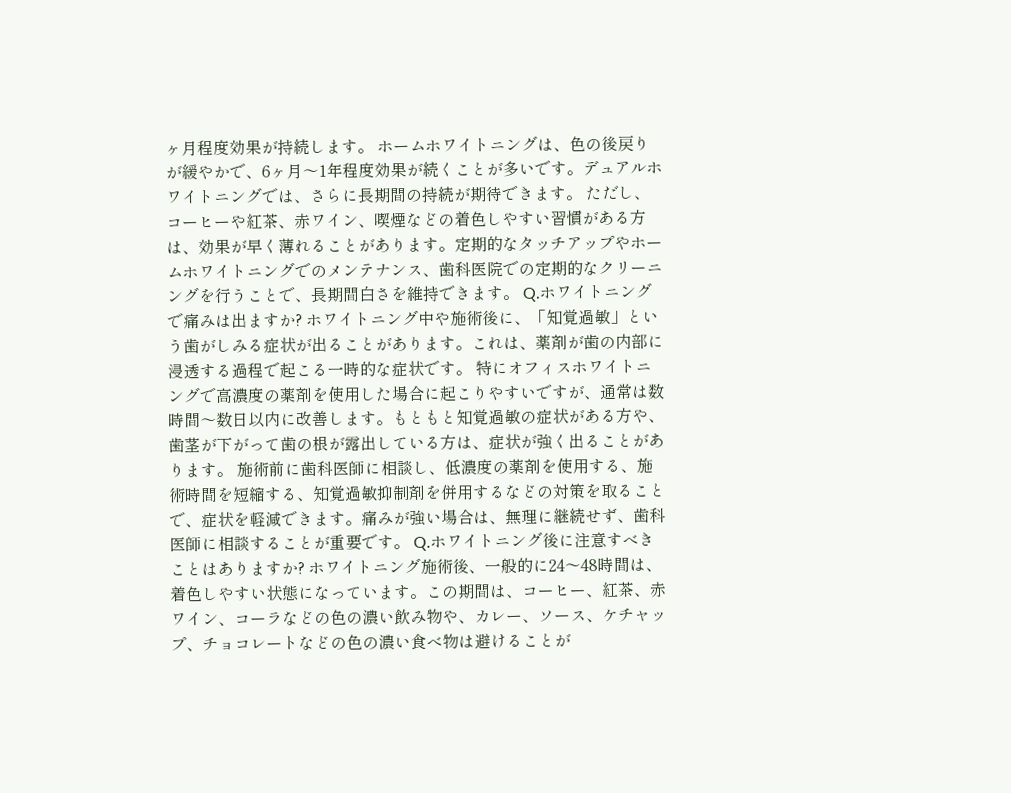ヶ月程度効果が持続します。 ホームホワイトニングは、色の後戻りが緩やかで、6ヶ月〜1年程度効果が続くことが多いです。デュアルホワイトニングでは、さらに長期間の持続が期待できます。 ただし、コーヒーや紅茶、赤ワイン、喫煙などの着色しやすい習慣がある方は、効果が早く薄れることがあります。定期的なタッチアップやホームホワイトニングでのメンテナンス、歯科医院での定期的なクリーニングを行うことで、長期間白さを維持できます。 Q.ホワイトニングで痛みは出ますか? ホワイトニング中や施術後に、「知覚過敏」という歯がしみる症状が出ることがあります。これは、薬剤が歯の内部に浸透する過程で起こる一時的な症状です。 特にオフィスホワイトニングで高濃度の薬剤を使用した場合に起こりやすいですが、通常は数時間〜数日以内に改善します。もともと知覚過敏の症状がある方や、歯茎が下がって歯の根が露出している方は、症状が強く出ることがあります。 施術前に歯科医師に相談し、低濃度の薬剤を使用する、施術時間を短縮する、知覚過敏抑制剤を併用するなどの対策を取ることで、症状を軽減できます。痛みが強い場合は、無理に継続せず、歯科医師に相談することが重要です。 Q.ホワイトニング後に注意すべきことはありますか? ホワイトニング施術後、一般的に24〜48時間は、着色しやすい状態になっています。この期間は、コーヒー、紅茶、赤ワイン、コーラなどの色の濃い飲み物や、カレー、ソース、ケチャップ、チョコレートなどの色の濃い食べ物は避けることが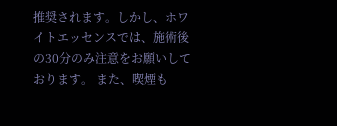推奨されます。しかし、ホワイトエッセンスでは、施術後の30分のみ注意をお願いしております。 また、喫煙も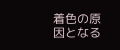着色の原因となる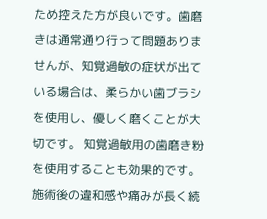ため控えた方が良いです。歯磨きは通常通り行って問題ありませんが、知覚過敏の症状が出ている場合は、柔らかい歯ブラシを使用し、優しく磨くことが大切です。 知覚過敏用の歯磨き粉を使用することも効果的です。施術後の違和感や痛みが長く続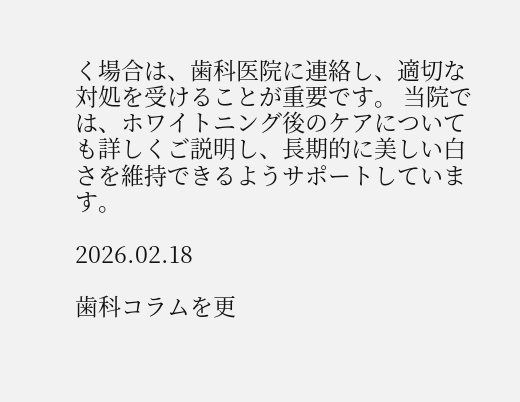く場合は、歯科医院に連絡し、適切な対処を受けることが重要です。 当院では、ホワイトニング後のケアについても詳しくご説明し、長期的に美しい白さを維持できるようサポートしています。

2026.02.18

歯科コラムを更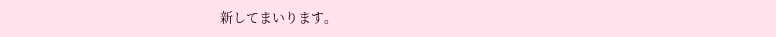新してまいります。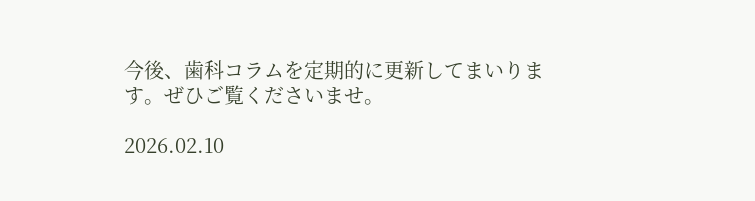今後、歯科コラムを定期的に更新してまいります。ぜひご覧くださいませ。

2026.02.10